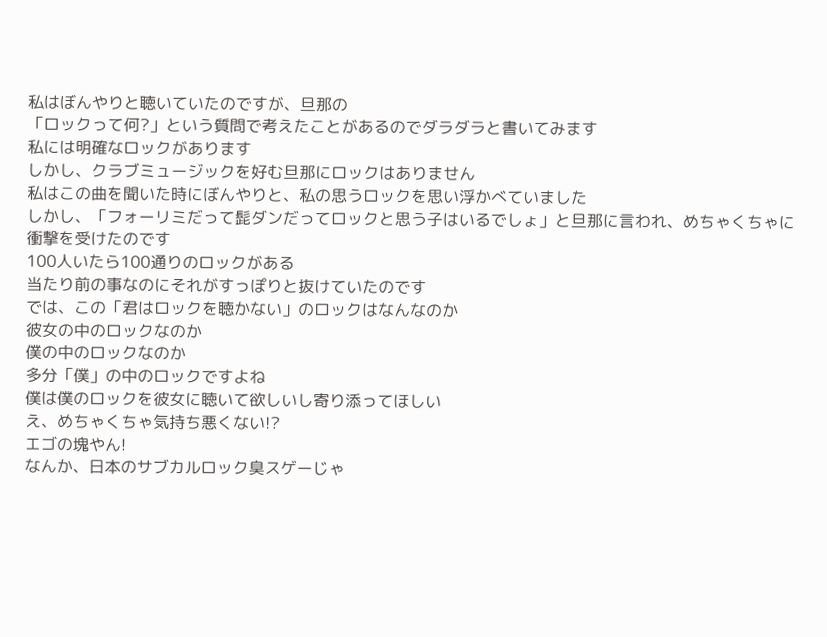私はぼんやりと聴いていたのですが、旦那の
「ロックって何?」という質問で考えたことがあるのでダラダラと書いてみます
私には明確なロックがあります
しかし、クラブミュージックを好む旦那にロックはありません
私はこの曲を聞いた時にぼんやりと、私の思うロックを思い浮かべていました
しかし、「フォーリミだって髭ダンだってロックと思う子はいるでしょ」と旦那に言われ、めちゃくちゃに衝撃を受けたのです
100人いたら100通りのロックがある
当たり前の事なのにそれがすっぽりと抜けていたのです
では、この「君はロックを聴かない」のロックはなんなのか
彼女の中のロックなのか
僕の中のロックなのか
多分「僕」の中のロックですよね
僕は僕のロックを彼女に聴いて欲しいし寄り添ってほしい
え、めちゃくちゃ気持ち悪くない!?
エゴの塊やん!
なんか、日本のサブカルロック臭スゲーじゃ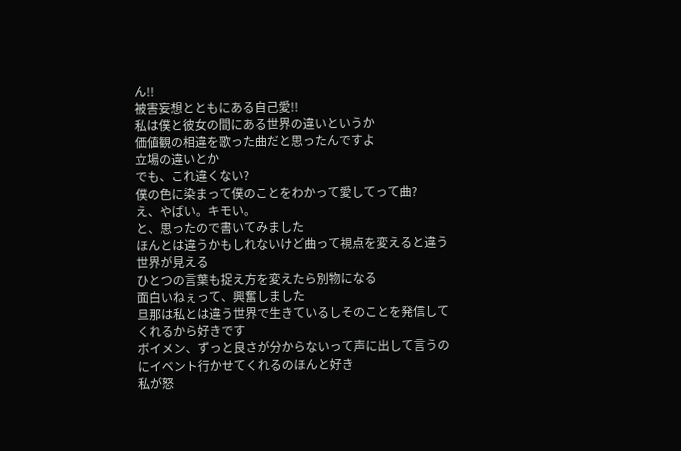ん!!
被害妄想とともにある自己愛!!
私は僕と彼女の間にある世界の違いというか
価値観の相違を歌った曲だと思ったんですよ
立場の違いとか
でも、これ違くない?
僕の色に染まって僕のことをわかって愛してって曲?
え、やばい。キモい。
と、思ったので書いてみました
ほんとは違うかもしれないけど曲って視点を変えると違う世界が見える
ひとつの言葉も捉え方を変えたら別物になる
面白いねぇって、興奮しました
旦那は私とは違う世界で生きているしそのことを発信してくれるから好きです
ボイメン、ずっと良さが分からないって声に出して言うのにイベント行かせてくれるのほんと好き
私が怒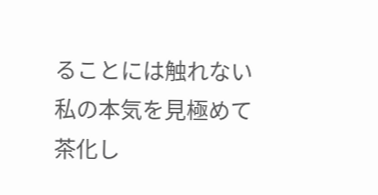ることには触れない
私の本気を見極めて茶化し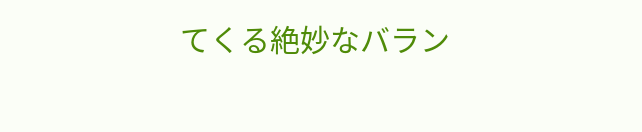てくる絶妙なバラン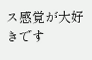ス感覚が大好きです